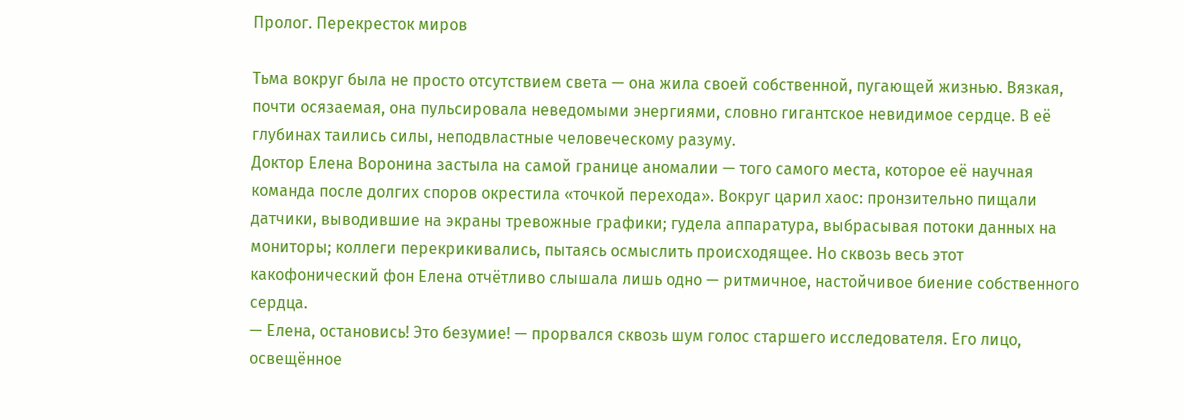Пролог. Перекресток миров

Тьма вокруг была не просто отсутствием света — она жила своей собственной, пугающей жизнью. Вязкая, почти осязаемая, она пульсировала неведомыми энергиями, словно гигантское невидимое сердце. В её глубинах таились силы, неподвластные человеческому разуму.
Доктор Елена Воронина застыла на самой границе аномалии — того самого места, которое её научная команда после долгих споров окрестила «точкой перехода». Вокруг царил хаос: пронзительно пищали датчики, выводившие на экраны тревожные графики; гудела аппаратура, выбрасывая потоки данных на мониторы; коллеги перекрикивались, пытаясь осмыслить происходящее. Но сквозь весь этот какофонический фон Елена отчётливо слышала лишь одно — ритмичное, настойчивое биение собственного сердца.
— Елена, остановись! Это безумие! — прорвался сквозь шум голос старшего исследователя. Его лицо, освещённое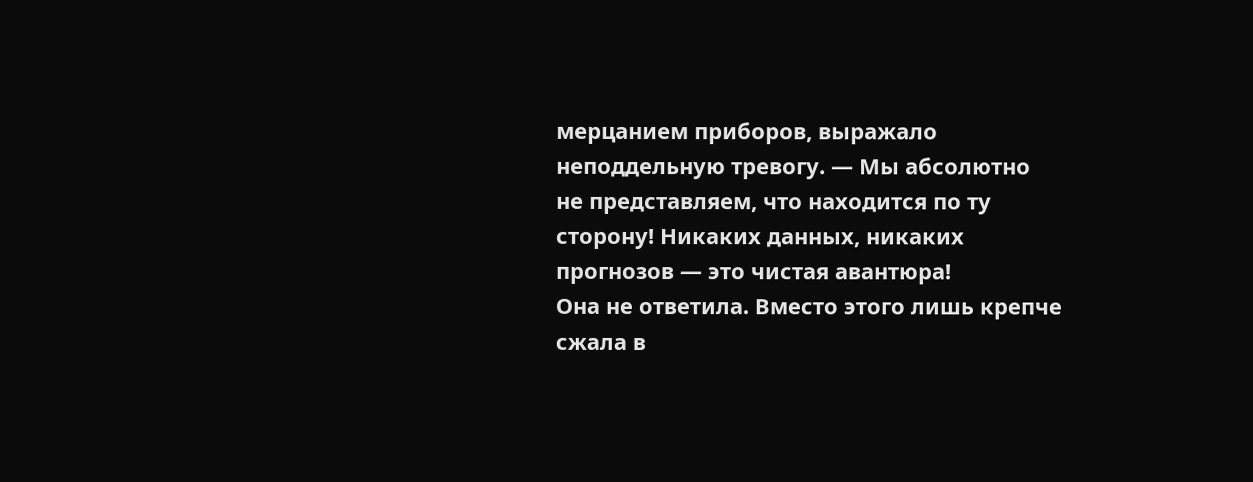мерцанием приборов, выражало неподдельную тревогу. — Мы абсолютно не представляем, что находится по ту сторону! Никаких данных, никаких прогнозов — это чистая авантюра!
Она не ответила. Вместо этого лишь крепче сжала в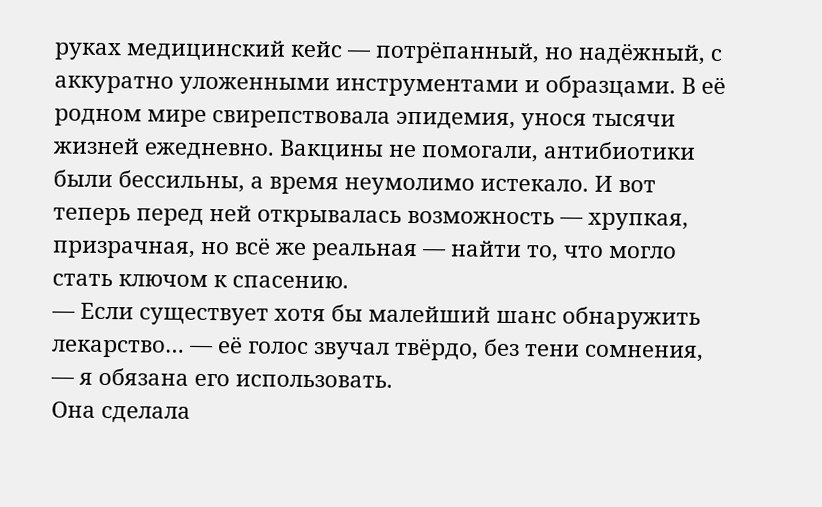руках медицинский кейс — потрёпанный, но надёжный, с аккуратно уложенными инструментами и образцами. В её родном мире свирепствовала эпидемия, унося тысячи жизней ежедневно. Вакцины не помогали, антибиотики были бессильны, а время неумолимо истекало. И вот теперь перед ней открывалась возможность — хрупкая, призрачная, но всё же реальная — найти то, что могло стать ключом к спасению.
— Если существует хотя бы малейший шанс обнаружить лекарство… — её голос звучал твёрдо, без тени сомнения, — я обязана его использовать.
Она сделала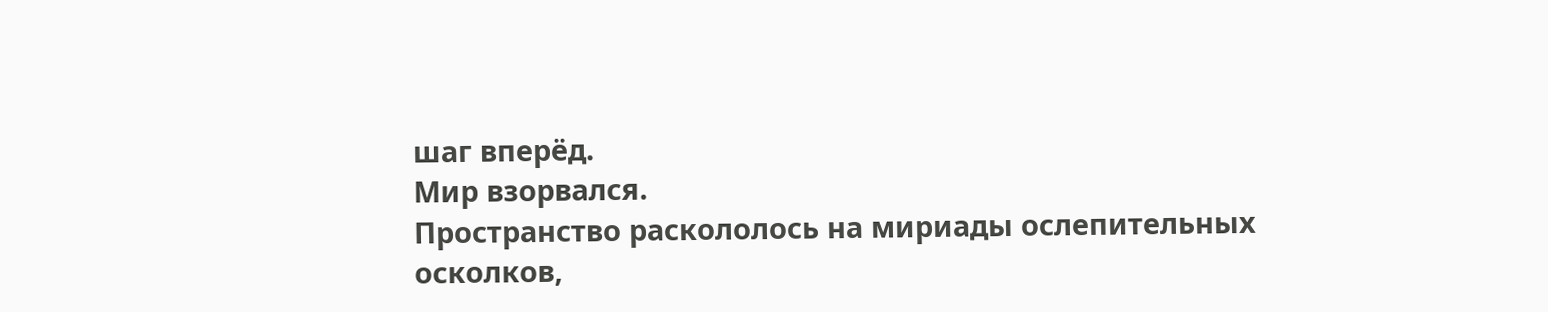шаг вперёд.
Мир взорвался.
Пространство раскололось на мириады ослепительных осколков,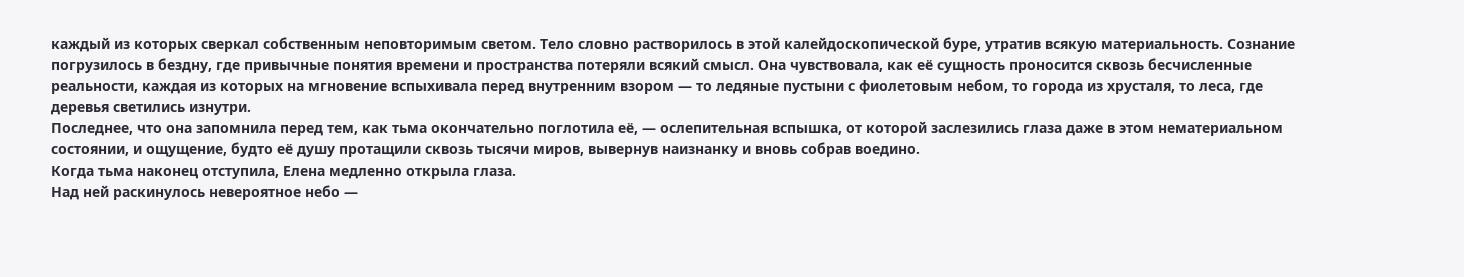каждый из которых сверкал собственным неповторимым светом. Тело словно растворилось в этой калейдоскопической буре, утратив всякую материальность. Сознание погрузилось в бездну, где привычные понятия времени и пространства потеряли всякий смысл. Она чувствовала, как её сущность проносится сквозь бесчисленные реальности, каждая из которых на мгновение вспыхивала перед внутренним взором — то ледяные пустыни с фиолетовым небом, то города из хрусталя, то леса, где деревья светились изнутри.
Последнее, что она запомнила перед тем, как тьма окончательно поглотила её, — ослепительная вспышка, от которой заслезились глаза даже в этом нематериальном состоянии, и ощущение, будто её душу протащили сквозь тысячи миров, вывернув наизнанку и вновь собрав воедино.
Когда тьма наконец отступила, Елена медленно открыла глаза.
Над ней раскинулось невероятное небо —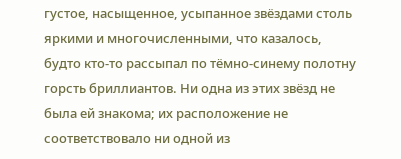густое, насыщенное, усыпанное звёздами столь яркими и многочисленными, что казалось, будто кто‑то рассыпал по тёмно‑синему полотну горсть бриллиантов. Ни одна из этих звёзд не была ей знакома; их расположение не соответствовало ни одной из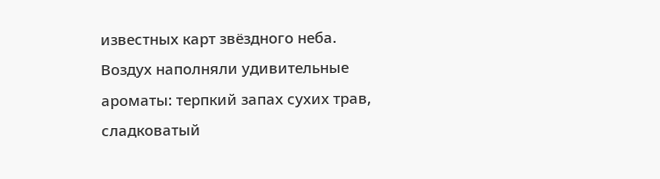известных карт звёздного неба.
Воздух наполняли удивительные ароматы: терпкий запах сухих трав, сладковатый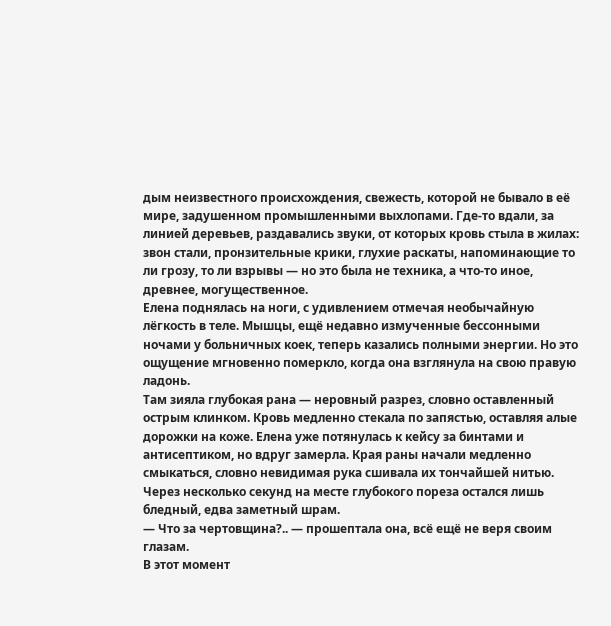дым неизвестного происхождения, свежесть, которой не бывало в её мире, задушенном промышленными выхлопами. Где‑то вдали, за линией деревьев, раздавались звуки, от которых кровь стыла в жилах: звон стали, пронзительные крики, глухие раскаты, напоминающие то ли грозу, то ли взрывы — но это была не техника, а что‑то иное, древнее, могущественное.
Елена поднялась на ноги, с удивлением отмечая необычайную лёгкость в теле. Мышцы, ещё недавно измученные бессонными ночами у больничных коек, теперь казались полными энергии. Но это ощущение мгновенно померкло, когда она взглянула на свою правую ладонь.
Там зияла глубокая рана — неровный разрез, словно оставленный острым клинком. Кровь медленно стекала по запястью, оставляя алые дорожки на коже. Елена уже потянулась к кейсу за бинтами и антисептиком, но вдруг замерла. Края раны начали медленно смыкаться, словно невидимая рука сшивала их тончайшей нитью. Через несколько секунд на месте глубокого пореза остался лишь бледный, едва заметный шрам.
— Что за чертовщина?.. — прошептала она, всё ещё не веря своим глазам.
В этот момент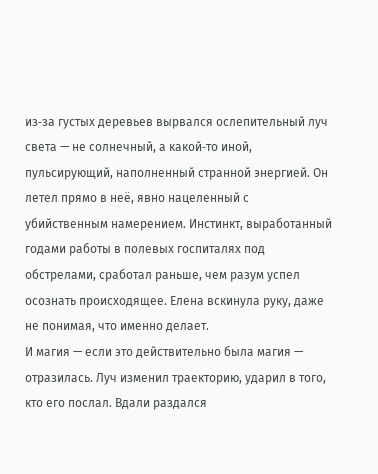из‑за густых деревьев вырвался ослепительный луч света — не солнечный, а какой‑то иной, пульсирующий, наполненный странной энергией. Он летел прямо в неё, явно нацеленный с убийственным намерением. Инстинкт, выработанный годами работы в полевых госпиталях под обстрелами, сработал раньше, чем разум успел осознать происходящее. Елена вскинула руку, даже не понимая, что именно делает.
И магия — если это действительно была магия — отразилась. Луч изменил траекторию, ударил в того, кто его послал. Вдали раздался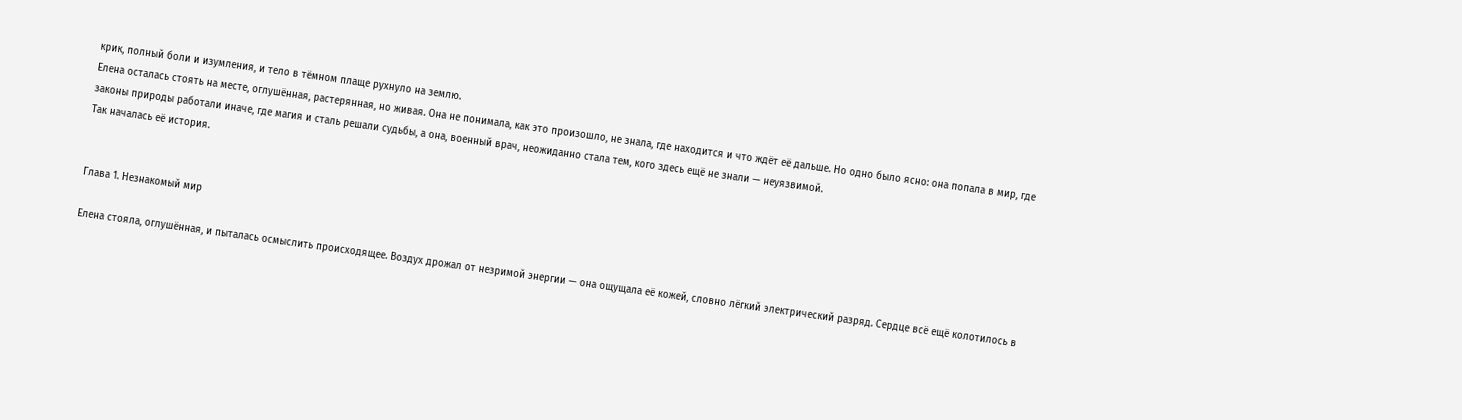крик, полный боли и изумления, и тело в тёмном плаще рухнуло на землю.
Елена осталась стоять на месте, оглушённая, растерянная, но живая. Она не понимала, как это произошло, не знала, где находится и что ждёт её дальше. Но одно было ясно: она попала в мир, где законы природы работали иначе, где магия и сталь решали судьбы, а она, военный врач, неожиданно стала тем, кого здесь ещё не знали — неуязвимой.
Так началась её история.


Глава 1. Незнакомый мир

Елена стояла, оглушённая, и пыталась осмыслить происходящее. Воздух дрожал от незримой энергии — она ощущала её кожей, словно лёгкий электрический разряд. Сердце всё ещё колотилось в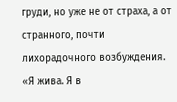груди, но уже не от страха, а от странного, почти лихорадочного возбуждения.
«Я жива. Я в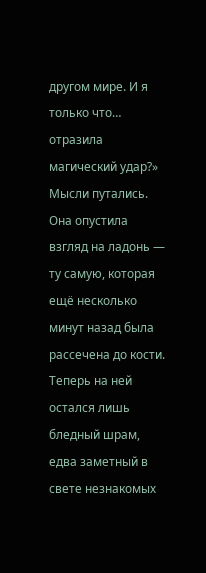другом мире. И я только что… отразила магический удар?»
Мысли путались. Она опустила взгляд на ладонь — ту самую, которая ещё несколько минут назад была рассечена до кости. Теперь на ней остался лишь бледный шрам, едва заметный в свете незнакомых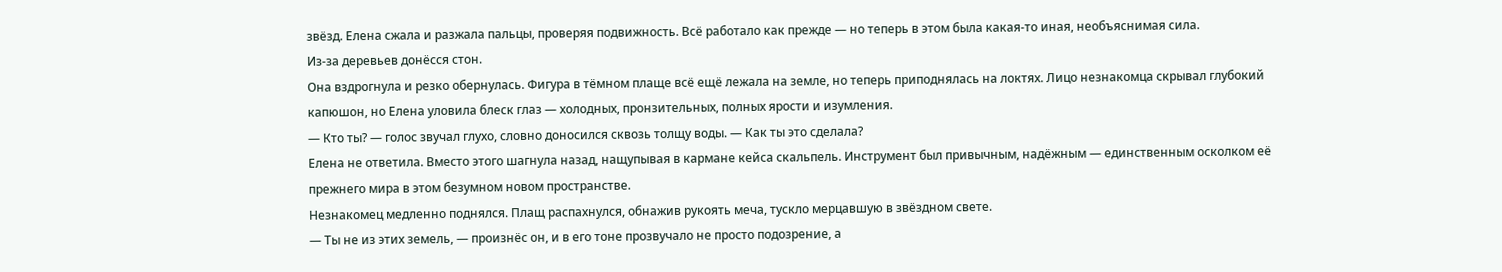звёзд. Елена сжала и разжала пальцы, проверяя подвижность. Всё работало как прежде — но теперь в этом была какая‑то иная, необъяснимая сила.
Из‑за деревьев донёсся стон.
Она вздрогнула и резко обернулась. Фигура в тёмном плаще всё ещё лежала на земле, но теперь приподнялась на локтях. Лицо незнакомца скрывал глубокий капюшон, но Елена уловила блеск глаз — холодных, пронзительных, полных ярости и изумления.
— Кто ты? — голос звучал глухо, словно доносился сквозь толщу воды. — Как ты это сделала?
Елена не ответила. Вместо этого шагнула назад, нащупывая в кармане кейса скальпель. Инструмент был привычным, надёжным — единственным осколком её прежнего мира в этом безумном новом пространстве.
Незнакомец медленно поднялся. Плащ распахнулся, обнажив рукоять меча, тускло мерцавшую в звёздном свете.
— Ты не из этих земель, — произнёс он, и в его тоне прозвучало не просто подозрение, а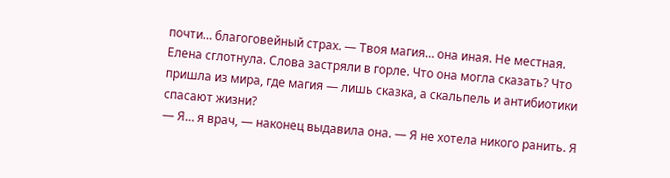почти… благоговейный страх. — Твоя магия… она иная. Не местная.
Елена сглотнула. Слова застряли в горле. Что она могла сказать? Что пришла из мира, где магия — лишь сказка, а скальпель и антибиотики спасают жизни?
— Я… я врач, — наконец выдавила она. — Я не хотела никого ранить. Я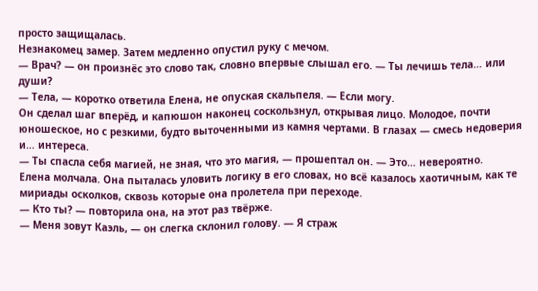просто защищалась.
Незнакомец замер. Затем медленно опустил руку с мечом.
— Врач? — он произнёс это слово так, словно впервые слышал его. — Ты лечишь тела… или души?
— Тела, — коротко ответила Елена, не опуская скальпеля. — Если могу.
Он сделал шаг вперёд, и капюшон наконец соскользнул, открывая лицо. Молодое, почти юношеское, но с резкими, будто выточенными из камня чертами. В глазах — смесь недоверия и… интереса.
— Ты спасла себя магией, не зная, что это магия, — прошептал он. — Это… невероятно.
Елена молчала. Она пыталась уловить логику в его словах, но всё казалось хаотичным, как те мириады осколков, сквозь которые она пролетела при переходе.
— Кто ты? — повторила она, на этот раз твёрже.
— Меня зовут Каэль, — он слегка склонил голову. — Я страж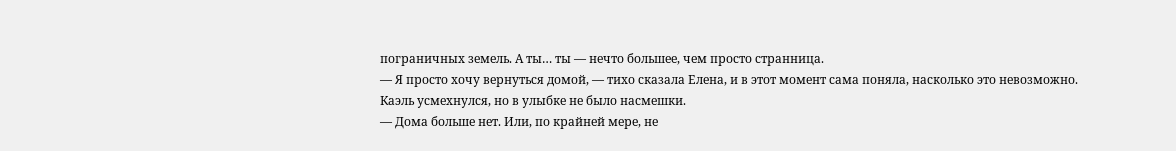пограничных земель. А ты… ты — нечто большее, чем просто странница.
— Я просто хочу вернуться домой, — тихо сказала Елена, и в этот момент сама поняла, насколько это невозможно.
Каэль усмехнулся, но в улыбке не было насмешки.
— Дома больше нет. Или, по крайней мере, не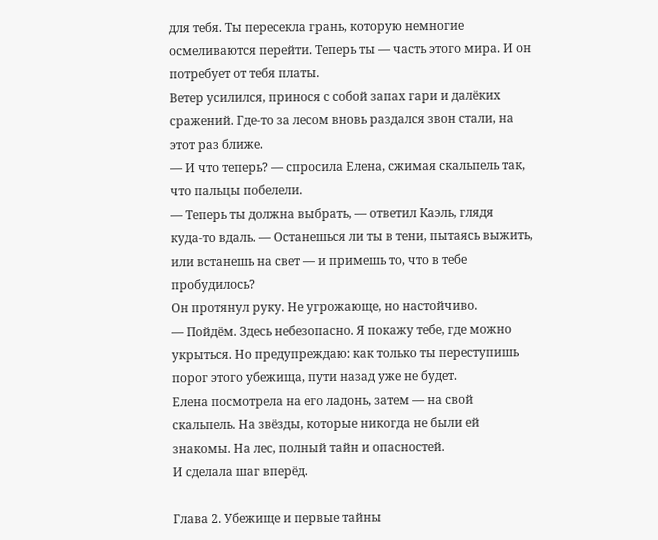для тебя. Ты пересекла грань, которую немногие осмеливаются перейти. Теперь ты — часть этого мира. И он потребует от тебя платы.
Ветер усилился, принося с собой запах гари и далёких сражений. Где‑то за лесом вновь раздался звон стали, на этот раз ближе.
— И что теперь? — спросила Елена, сжимая скальпель так, что пальцы побелели.
— Теперь ты должна выбрать, — ответил Каэль, глядя куда‑то вдаль. — Останешься ли ты в тени, пытаясь выжить, или встанешь на свет — и примешь то, что в тебе пробудилось?
Он протянул руку. Не угрожающе, но настойчиво.
— Пойдём. Здесь небезопасно. Я покажу тебе, где можно укрыться. Но предупреждаю: как только ты переступишь порог этого убежища, пути назад уже не будет.
Елена посмотрела на его ладонь, затем — на свой скальпель. На звёзды, которые никогда не были ей знакомы. На лес, полный тайн и опасностей.
И сделала шаг вперёд.

Глава 2. Убежище и первые тайны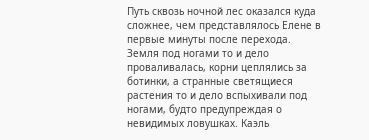Путь сквозь ночной лес оказался куда сложнее, чем представлялось Елене в первые минуты после перехода. Земля под ногами то и дело проваливалась, корни цеплялись за ботинки, а странные светящиеся растения то и дело вспыхивали под ногами, будто предупреждая о невидимых ловушках. Каэль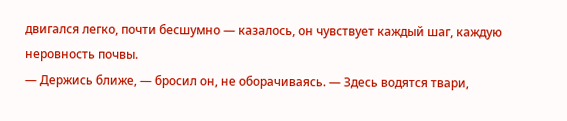двигался легко, почти бесшумно — казалось, он чувствует каждый шаг, каждую неровность почвы.
— Держись ближе, — бросил он, не оборачиваясь. — Здесь водятся твари,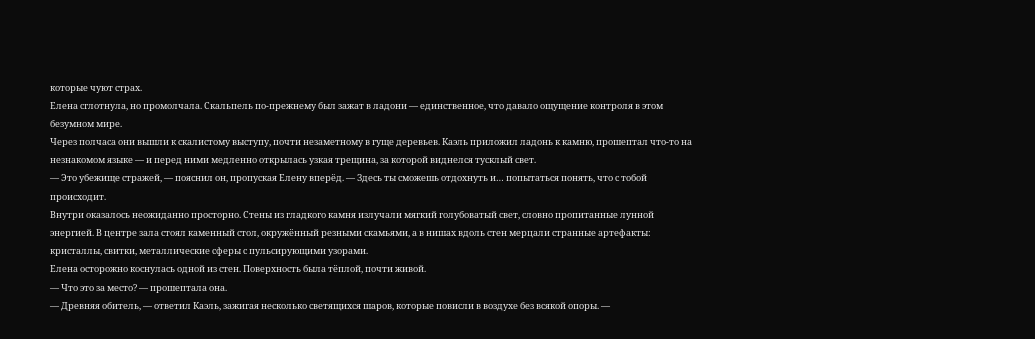которые чуют страх.
Елена сглотнула, но промолчала. Скальпель по‑прежнему был зажат в ладони — единственное, что давало ощущение контроля в этом безумном мире.
Через полчаса они вышли к скалистому выступу, почти незаметному в гуще деревьев. Каэль приложил ладонь к камню, прошептал что‑то на незнакомом языке — и перед ними медленно открылась узкая трещина, за которой виднелся тусклый свет.
— Это убежище стражей, — пояснил он, пропуская Елену вперёд. — Здесь ты сможешь отдохнуть и… попытаться понять, что с тобой происходит.
Внутри оказалось неожиданно просторно. Стены из гладкого камня излучали мягкий голубоватый свет, словно пропитанные лунной энергией. В центре зала стоял каменный стол, окружённый резными скамьями, а в нишах вдоль стен мерцали странные артефакты: кристаллы, свитки, металлические сферы с пульсирующими узорами.
Елена осторожно коснулась одной из стен. Поверхность была тёплой, почти живой.
— Что это за место? — прошептала она.
— Древняя обитель, — ответил Каэль, зажигая несколько светящихся шаров, которые повисли в воздухе без всякой опоры. —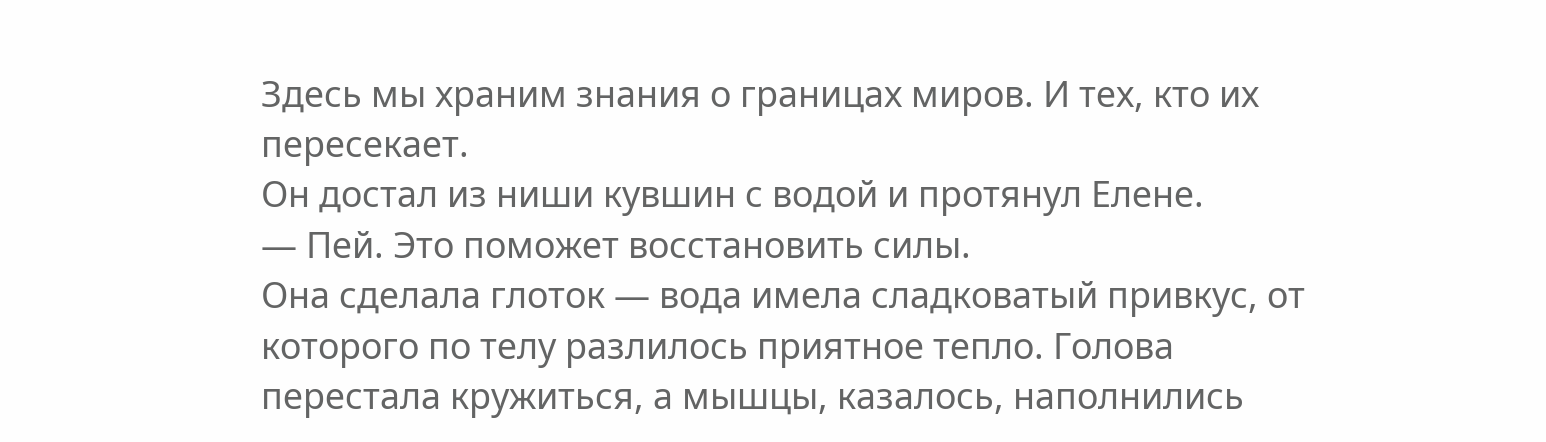Здесь мы храним знания о границах миров. И тех, кто их пересекает.
Он достал из ниши кувшин с водой и протянул Елене.
— Пей. Это поможет восстановить силы.
Она сделала глоток — вода имела сладковатый привкус, от которого по телу разлилось приятное тепло. Голова перестала кружиться, а мышцы, казалось, наполнились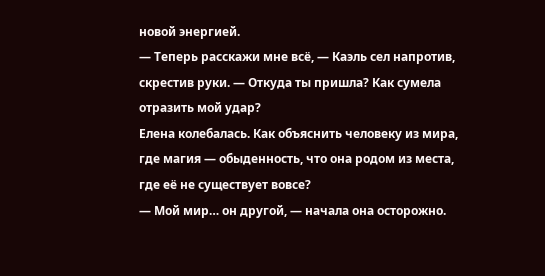новой энергией.
— Теперь расскажи мне всё, — Каэль сел напротив, скрестив руки. — Откуда ты пришла? Как сумела отразить мой удар?
Елена колебалась. Как объяснить человеку из мира, где магия — обыденность, что она родом из места, где её не существует вовсе?
— Мой мир… он другой, — начала она осторожно.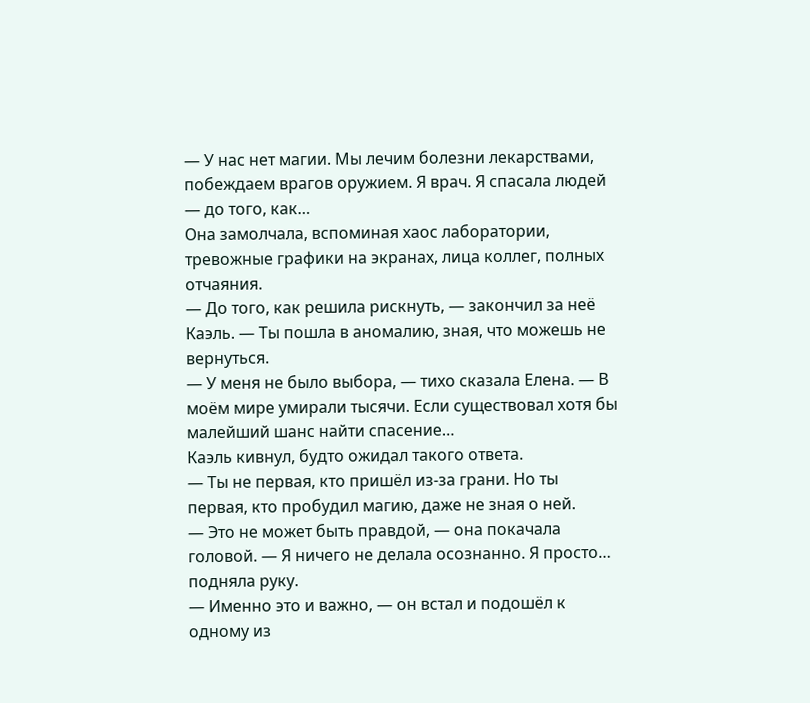— У нас нет магии. Мы лечим болезни лекарствами, побеждаем врагов оружием. Я врач. Я спасала людей — до того, как…
Она замолчала, вспоминая хаос лаборатории, тревожные графики на экранах, лица коллег, полных отчаяния.
— До того, как решила рискнуть, — закончил за неё Каэль. — Ты пошла в аномалию, зная, что можешь не вернуться.
— У меня не было выбора, — тихо сказала Елена. — В моём мире умирали тысячи. Если существовал хотя бы малейший шанс найти спасение…
Каэль кивнул, будто ожидал такого ответа.
— Ты не первая, кто пришёл из‑за грани. Но ты первая, кто пробудил магию, даже не зная о ней.
— Это не может быть правдой, — она покачала головой. — Я ничего не делала осознанно. Я просто… подняла руку.
— Именно это и важно, — он встал и подошёл к одному из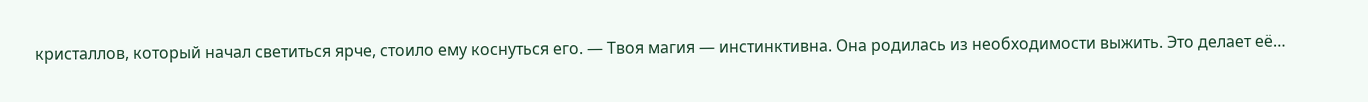кристаллов, который начал светиться ярче, стоило ему коснуться его. — Твоя магия — инстинктивна. Она родилась из необходимости выжить. Это делает её…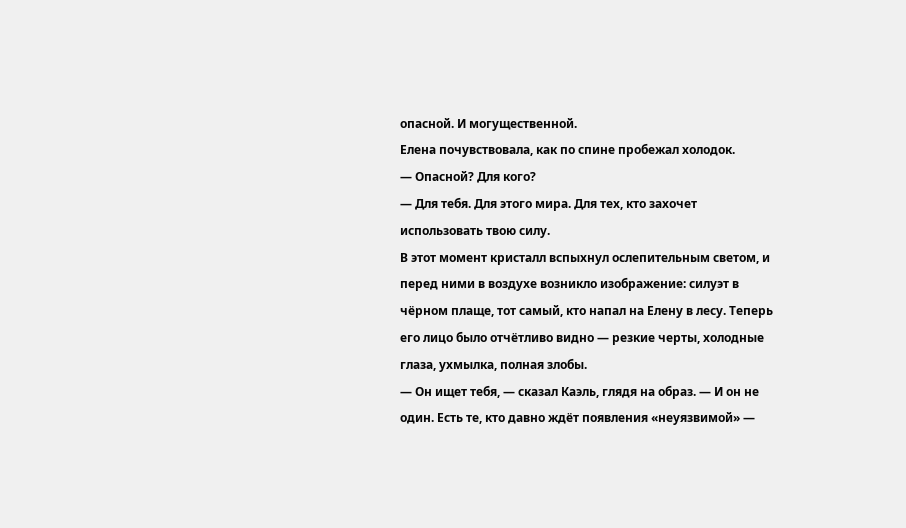опасной. И могущественной.
Елена почувствовала, как по спине пробежал холодок.
— Опасной? Для кого?
— Для тебя. Для этого мира. Для тех, кто захочет использовать твою силу.
В этот момент кристалл вспыхнул ослепительным светом, и перед ними в воздухе возникло изображение: силуэт в чёрном плаще, тот самый, кто напал на Елену в лесу. Теперь его лицо было отчётливо видно — резкие черты, холодные глаза, ухмылка, полная злобы.
— Он ищет тебя, — сказал Каэль, глядя на образ. — И он не один. Есть те, кто давно ждёт появления «неуязвимой» —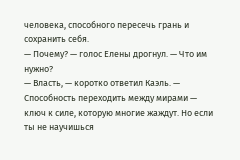человека, способного пересечь грань и сохранить себя.
— Почему? — голос Елены дрогнул. — Что им нужно?
— Власть, — коротко ответил Каэль. — Способность переходить между мирами — ключ к силе, которую многие жаждут. Но если ты не научишься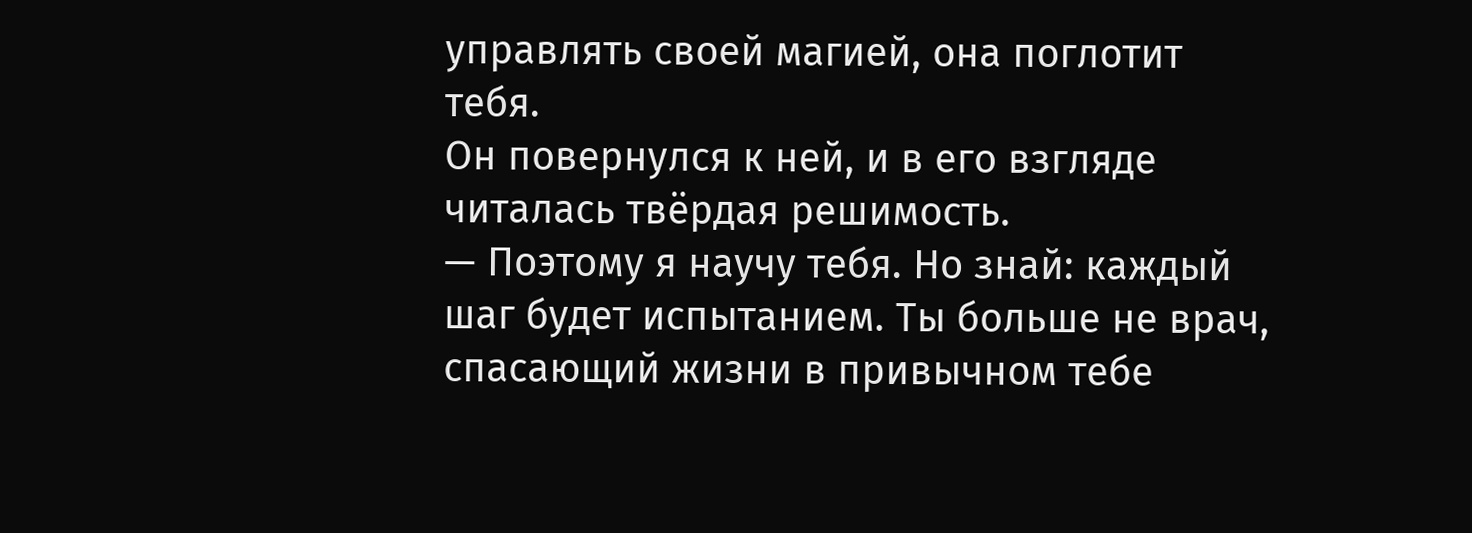управлять своей магией, она поглотит тебя.
Он повернулся к ней, и в его взгляде читалась твёрдая решимость.
— Поэтому я научу тебя. Но знай: каждый шаг будет испытанием. Ты больше не врач, спасающий жизни в привычном тебе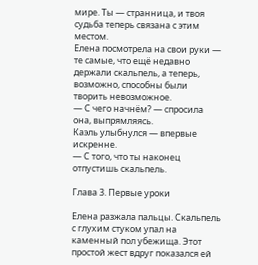мире. Ты — странница, и твоя судьба теперь связана с этим местом.
Елена посмотрела на свои руки — те самые, что ещё недавно держали скальпель, а теперь, возможно, способны были творить невозможное.
— С чего начнём? — спросила она, выпрямляясь.
Каэль улыбнулся — впервые искренне.
— С того, что ты наконец отпустишь скальпель.

Глава 3. Первые уроки

Елена разжала пальцы. Скальпель с глухим стуком упал на каменный пол убежища. Этот простой жест вдруг показался ей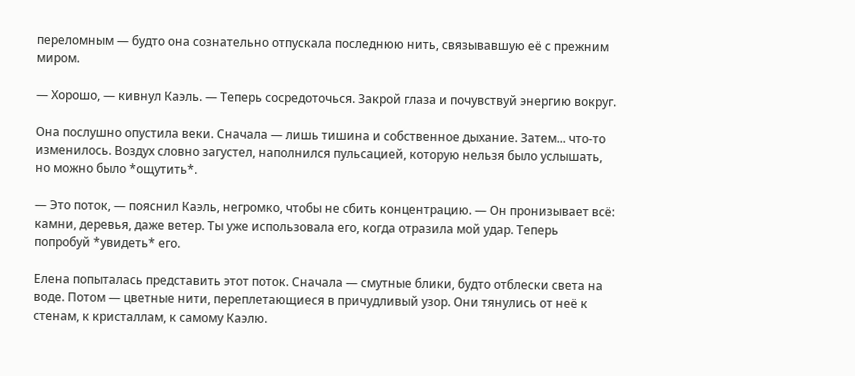переломным — будто она сознательно отпускала последнюю нить, связывавшую её с прежним миром.

— Хорошо, — кивнул Каэль. — Теперь сосредоточься. Закрой глаза и почувствуй энергию вокруг.

Она послушно опустила веки. Сначала — лишь тишина и собственное дыхание. Затем... что‑то изменилось. Воздух словно загустел, наполнился пульсацией, которую нельзя было услышать, но можно было *ощутить*.

— Это поток, — пояснил Каэль, негромко, чтобы не сбить концентрацию. — Он пронизывает всё: камни, деревья, даже ветер. Ты уже использовала его, когда отразила мой удар. Теперь попробуй *увидеть* его.

Елена попыталась представить этот поток. Сначала — смутные блики, будто отблески света на воде. Потом — цветные нити, переплетающиеся в причудливый узор. Они тянулись от неё к стенам, к кристаллам, к самому Каэлю.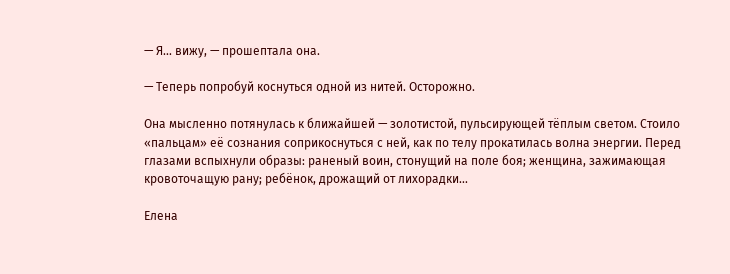— Я... вижу, — прошептала она.

— Теперь попробуй коснуться одной из нитей. Осторожно.

Она мысленно потянулась к ближайшей — золотистой, пульсирующей тёплым светом. Стоило «пальцам» её сознания соприкоснуться с ней, как по телу прокатилась волна энергии. Перед глазами вспыхнули образы: раненый воин, стонущий на поле боя; женщина, зажимающая кровоточащую рану; ребёнок, дрожащий от лихорадки...

Елена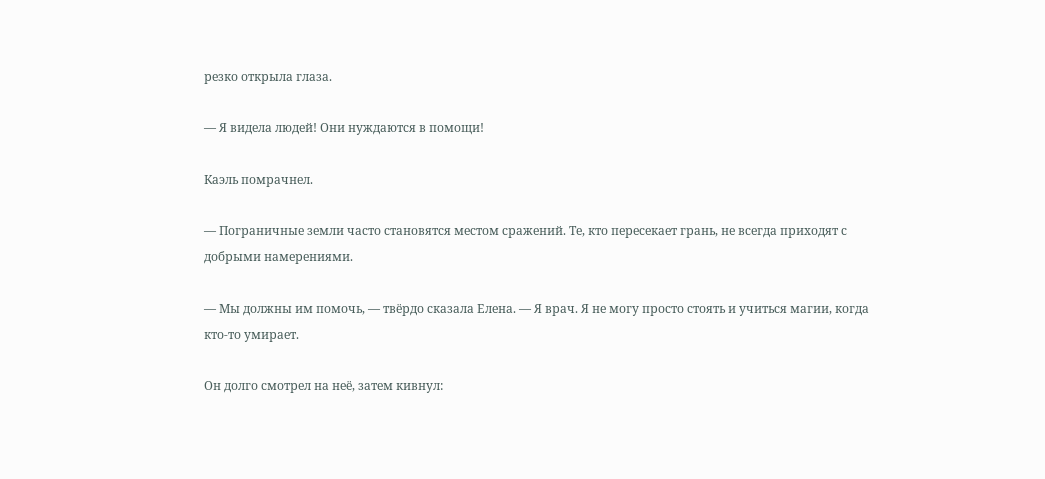резко открыла глаза.

— Я видела людей! Они нуждаются в помощи!

Каэль помрачнел.

— Пограничные земли часто становятся местом сражений. Те, кто пересекает грань, не всегда приходят с добрыми намерениями.

— Мы должны им помочь, — твёрдо сказала Елена. — Я врач. Я не могу просто стоять и учиться магии, когда кто‑то умирает.

Он долго смотрел на неё, затем кивнул: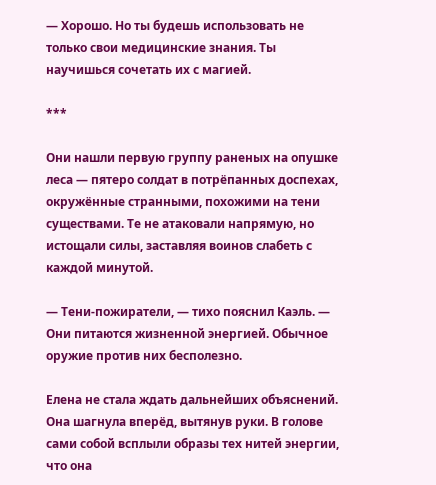— Хорошо. Но ты будешь использовать не только свои медицинские знания. Ты научишься сочетать их с магией.

***

Они нашли первую группу раненых на опушке леса — пятеро солдат в потрёпанных доспехах, окружённые странными, похожими на тени существами. Те не атаковали напрямую, но истощали силы, заставляя воинов слабеть с каждой минутой.

— Тени‑пожиратели, — тихо пояснил Каэль. — Они питаются жизненной энергией. Обычное оружие против них бесполезно.

Елена не стала ждать дальнейших объяснений. Она шагнула вперёд, вытянув руки. В голове сами собой всплыли образы тех нитей энергии, что она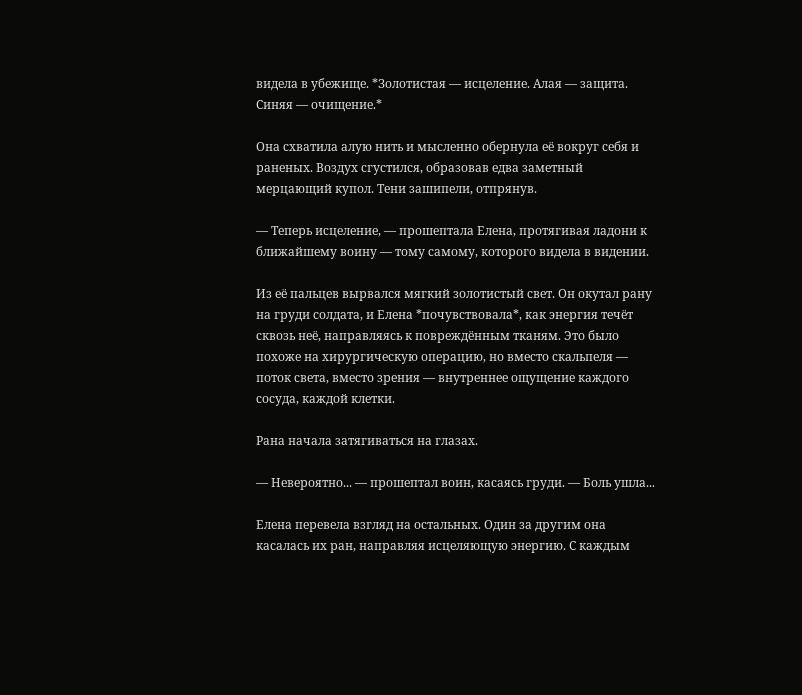видела в убежище. *Золотистая — исцеление. Алая — защита. Синяя — очищение.*

Она схватила алую нить и мысленно обернула её вокруг себя и раненых. Воздух сгустился, образовав едва заметный мерцающий купол. Тени зашипели, отпрянув.

— Теперь исцеление, — прошептала Елена, протягивая ладони к ближайшему воину — тому самому, которого видела в видении.

Из её пальцев вырвался мягкий золотистый свет. Он окутал рану на груди солдата, и Елена *почувствовала*, как энергия течёт сквозь неё, направляясь к повреждённым тканям. Это было похоже на хирургическую операцию, но вместо скальпеля — поток света, вместо зрения — внутреннее ощущение каждого сосуда, каждой клетки.

Рана начала затягиваться на глазах.

— Невероятно... — прошептал воин, касаясь груди. — Боль ушла...

Елена перевела взгляд на остальных. Один за другим она касалась их ран, направляя исцеляющую энергию. С каждым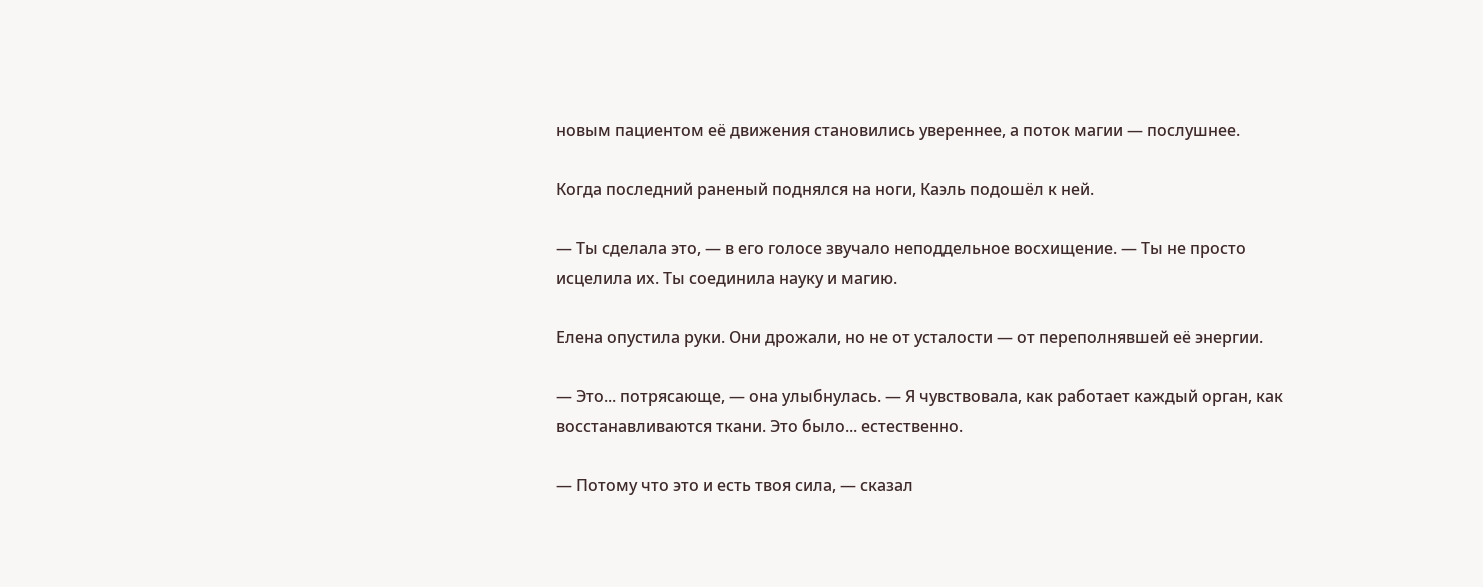новым пациентом её движения становились увереннее, а поток магии — послушнее.

Когда последний раненый поднялся на ноги, Каэль подошёл к ней.

— Ты сделала это, — в его голосе звучало неподдельное восхищение. — Ты не просто исцелила их. Ты соединила науку и магию.

Елена опустила руки. Они дрожали, но не от усталости — от переполнявшей её энергии.

— Это... потрясающе, — она улыбнулась. — Я чувствовала, как работает каждый орган, как восстанавливаются ткани. Это было... естественно.

— Потому что это и есть твоя сила, — сказал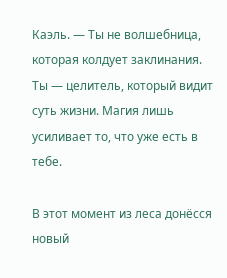Каэль. — Ты не волшебница, которая колдует заклинания. Ты — целитель, который видит суть жизни. Магия лишь усиливает то, что уже есть в тебе.

В этот момент из леса донёсся новый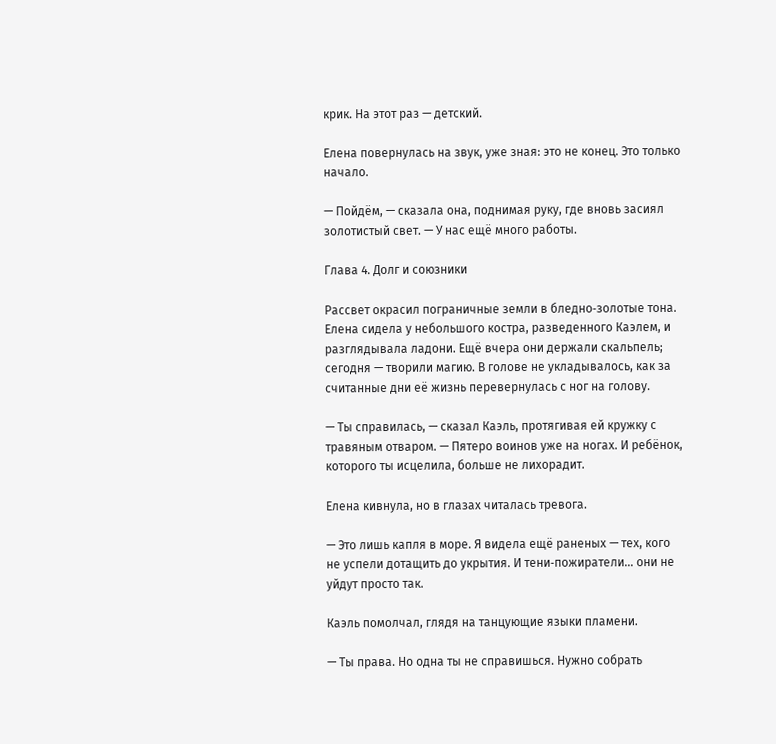крик. На этот раз — детский.

Елена повернулась на звук, уже зная: это не конец. Это только начало.

— Пойдём, — сказала она, поднимая руку, где вновь засиял золотистый свет. — У нас ещё много работы.

Глава 4. Долг и союзники

Рассвет окрасил пограничные земли в бледно‑золотые тона. Елена сидела у небольшого костра, разведенного Каэлем, и разглядывала ладони. Ещё вчера они держали скальпель; сегодня — творили магию. В голове не укладывалось, как за считанные дни её жизнь перевернулась с ног на голову.

— Ты справилась, — сказал Каэль, протягивая ей кружку с травяным отваром. — Пятеро воинов уже на ногах. И ребёнок, которого ты исцелила, больше не лихорадит.

Елена кивнула, но в глазах читалась тревога.

— Это лишь капля в море. Я видела ещё раненых — тех, кого не успели дотащить до укрытия. И тени‑пожиратели… они не уйдут просто так.

Каэль помолчал, глядя на танцующие языки пламени.

— Ты права. Но одна ты не справишься. Нужно собрать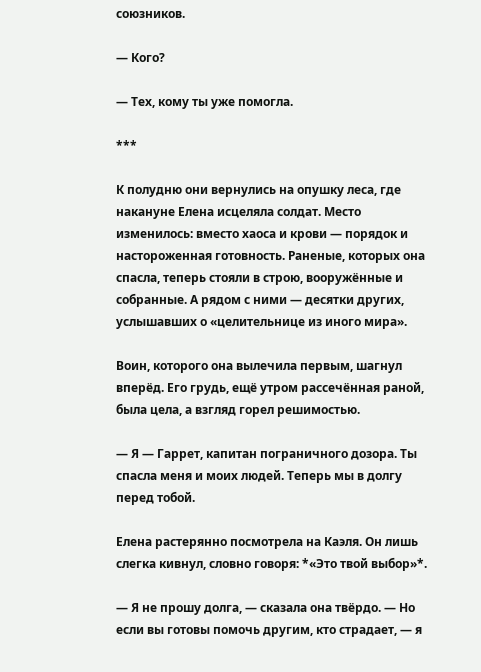союзников.

— Кого?

— Тех, кому ты уже помогла.

***

К полудню они вернулись на опушку леса, где накануне Елена исцеляла солдат. Место изменилось: вместо хаоса и крови — порядок и настороженная готовность. Раненые, которых она спасла, теперь стояли в строю, вооружённые и собранные. А рядом с ними — десятки других, услышавших о «целительнице из иного мира».

Воин, которого она вылечила первым, шагнул вперёд. Его грудь, ещё утром рассечённая раной, была цела, а взгляд горел решимостью.

— Я — Гаррет, капитан пограничного дозора. Ты спасла меня и моих людей. Теперь мы в долгу перед тобой.

Елена растерянно посмотрела на Каэля. Он лишь слегка кивнул, словно говоря: *«Это твой выбор»*.

— Я не прошу долга, — сказала она твёрдо. — Но если вы готовы помочь другим, кто страдает, — я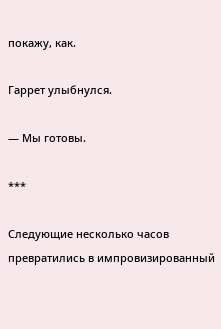покажу, как.

Гаррет улыбнулся.

— Мы готовы.

***

Следующие несколько часов превратились в импровизированный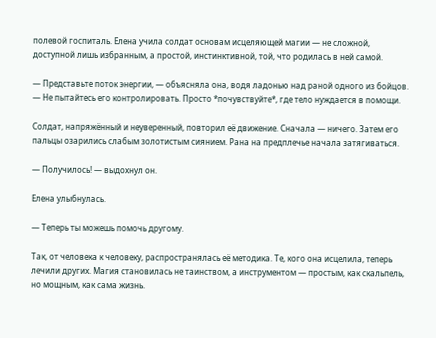полевой госпиталь. Елена учила солдат основам исцеляющей магии — не сложной, доступной лишь избранным, а простой, инстинктивной, той, что родилась в ней самой.

— Представьте поток энергии, — объясняла она, водя ладонью над раной одного из бойцов. — Не пытайтесь его контролировать. Просто *почувствуйте*, где тело нуждается в помощи.

Солдат, напряжённый и неуверенный, повторил её движение. Сначала — ничего. Затем его пальцы озарились слабым золотистым сиянием. Рана на предплечье начала затягиваться.

— Получилось! — выдохнул он.

Елена улыбнулась.

— Теперь ты можешь помочь другому.

Так, от человека к человеку, распространялась её методика. Те, кого она исцелила, теперь лечили других. Магия становилась не таинством, а инструментом — простым, как скальпель, но мощным, как сама жизнь.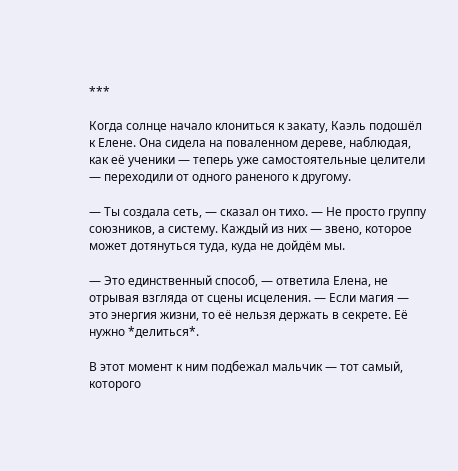***

Когда солнце начало клониться к закату, Каэль подошёл к Елене. Она сидела на поваленном дереве, наблюдая, как её ученики — теперь уже самостоятельные целители — переходили от одного раненого к другому.

— Ты создала сеть, — сказал он тихо. — Не просто группу союзников, а систему. Каждый из них — звено, которое может дотянуться туда, куда не дойдём мы.

— Это единственный способ, — ответила Елена, не отрывая взгляда от сцены исцеления. — Если магия — это энергия жизни, то её нельзя держать в секрете. Её нужно *делиться*.

В этот момент к ним подбежал мальчик — тот самый, которого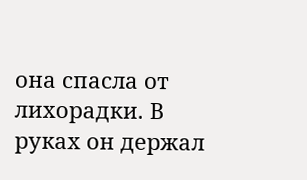она спасла от лихорадки. В руках он держал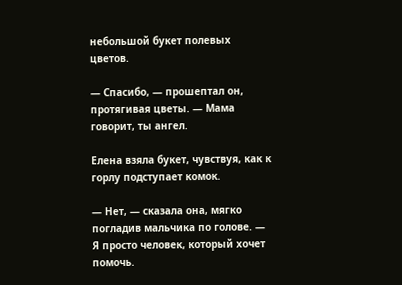небольшой букет полевых цветов.

— Спасибо, — прошептал он, протягивая цветы. — Мама говорит, ты ангел.

Елена взяла букет, чувствуя, как к горлу подступает комок.

— Нет, — сказала она, мягко погладив мальчика по голове. — Я просто человек, который хочет помочь.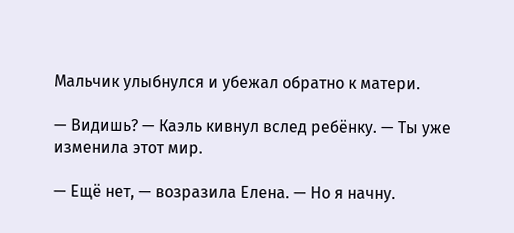Мальчик улыбнулся и убежал обратно к матери.

— Видишь? — Каэль кивнул вслед ребёнку. — Ты уже изменила этот мир.

— Ещё нет, — возразила Елена. — Но я начну.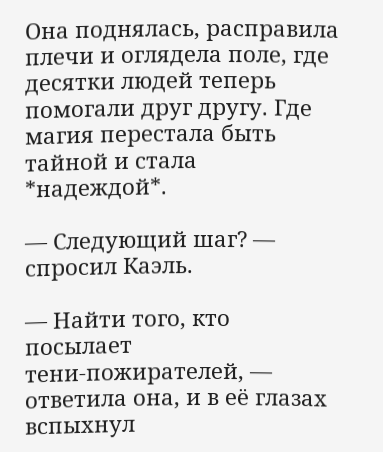Она поднялась, расправила плечи и оглядела поле, где десятки людей теперь помогали друг другу. Где магия перестала быть тайной и стала *надеждой*.

— Следующий шаг? — спросил Каэль.

— Найти того, кто посылает тени‑пожирателей, — ответила она, и в её глазах вспыхнул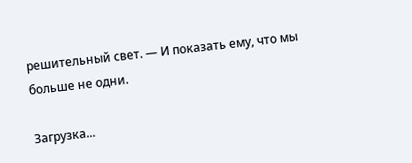решительный свет. — И показать ему, что мы больше не одни.

Загрузка...